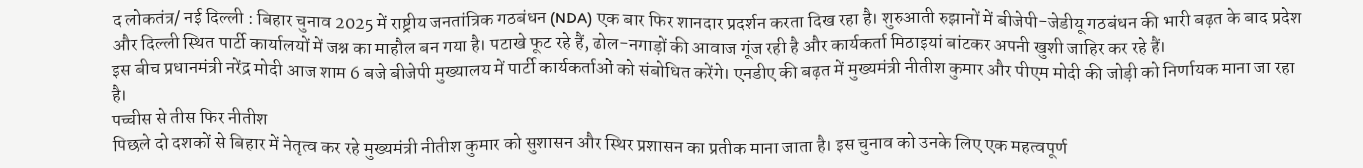द लोकतंत्र/ नई दिल्ली : बिहार चुनाव 2025 में राष्ट्रीय जनतांत्रिक गठबंधन (NDA) एक बार फिर शानदार प्रदर्शन करता दिख रहा है। शुरुआती रुझानों में बीजेपी-जेडीयू गठबंधन की भारी बढ़त के बाद प्रदेश और दिल्ली स्थित पार्टी कार्यालयों में जश्न का माहौल बन गया है। पटाखे फूट रहे हैं, ढोल-नगाड़ों की आवाज गूंज रही है और कार्यकर्ता मिठाइयां बांटकर अपनी खुशी जाहिर कर रहे हैं।
इस बीच प्रधानमंत्री नरेंद्र मोदी आज शाम 6 बजे बीजेपी मुख्यालय में पार्टी कार्यकर्ताओं को संबोधित करेंगे। एनडीए की बढ़त में मुख्यमंत्री नीतीश कुमार और पीएम मोदी की जोड़ी को निर्णायक माना जा रहा है।
पच्चीस से तीस फिर नीतीश
पिछले दो दशकों से बिहार में नेतृत्व कर रहे मुख्यमंत्री नीतीश कुमार को सुशासन और स्थिर प्रशासन का प्रतीक माना जाता है। इस चुनाव को उनके लिए एक महत्वपूर्ण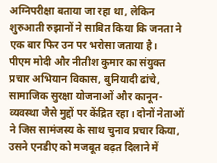अग्निपरीक्षा बताया जा रहा था, लेकिन शुरुआती रुझानों ने साबित किया कि जनता ने एक बार फिर उन पर भरोसा जताया है।
पीएम मोदी और नीतीश कुमार का संयुक्त प्रचार अभियान विकास, बुनियादी ढांचे, सामाजिक सुरक्षा योजनाओं और कानून-व्यवस्था जैसे मुद्दों पर केंद्रित रहा। दोनों नेताओं ने जिस सामंजस्य के साथ चुनाव प्रचार किया, उसने एनडीए को मजबूत बढ़त दिलाने में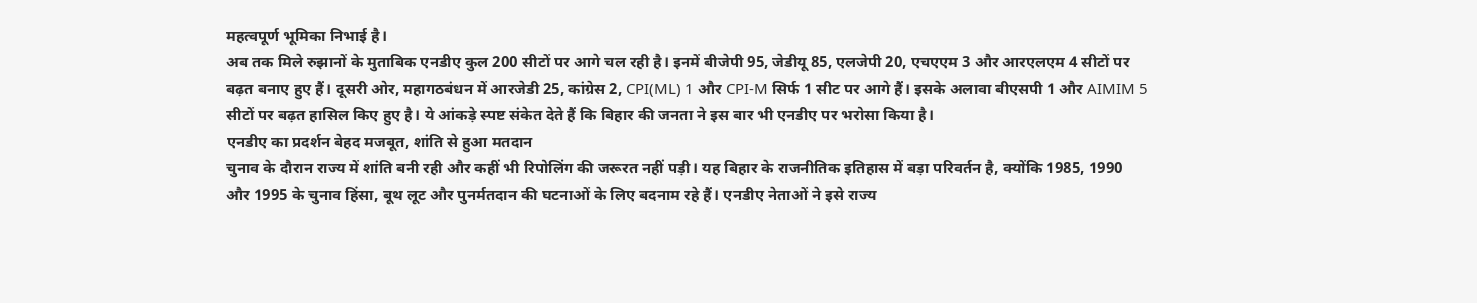महत्वपूर्ण भूमिका निभाई है।
अब तक मिले रुझानों के मुताबिक एनडीए कुल 200 सीटों पर आगे चल रही है। इनमें बीजेपी 95, जेडीयू 85, एलजेपी 20, एचएएम 3 और आरएलएम 4 सीटों पर बढ़त बनाए हुए हैं। दूसरी ओर, महागठबंधन में आरजेडी 25, कांग्रेस 2, CPI(ML) 1 और CPI-M सिर्फ 1 सीट पर आगे हैं। इसके अलावा बीएसपी 1 और AIMIM 5 सीटों पर बढ़त हासिल किए हुए है। ये आंकड़े स्पष्ट संकेत देते हैं कि बिहार की जनता ने इस बार भी एनडीए पर भरोसा किया है।
एनडीए का प्रदर्शन बेहद मजबूत, शांति से हुआ मतदान
चुनाव के दौरान राज्य में शांति बनी रही और कहीं भी रिपोलिंग की जरूरत नहीं पड़ी। यह बिहार के राजनीतिक इतिहास में बड़ा परिवर्तन है, क्योंकि 1985, 1990 और 1995 के चुनाव हिंसा, बूथ लूट और पुनर्मतदान की घटनाओं के लिए बदनाम रहे हैं। एनडीए नेताओं ने इसे राज्य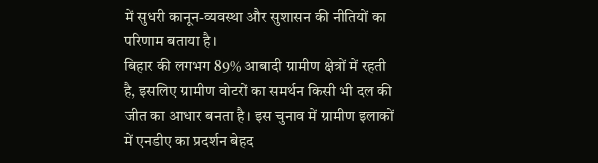में सुधरी कानून-व्यवस्था और सुशासन की नीतियों का परिणाम बताया है।
बिहार की लगभग 89% आबादी ग्रामीण क्षेत्रों में रहती है, इसलिए ग्रामीण वोटरों का समर्थन किसी भी दल की जीत का आधार बनता है। इस चुनाव में ग्रामीण इलाकों में एनडीए का प्रदर्शन बेहद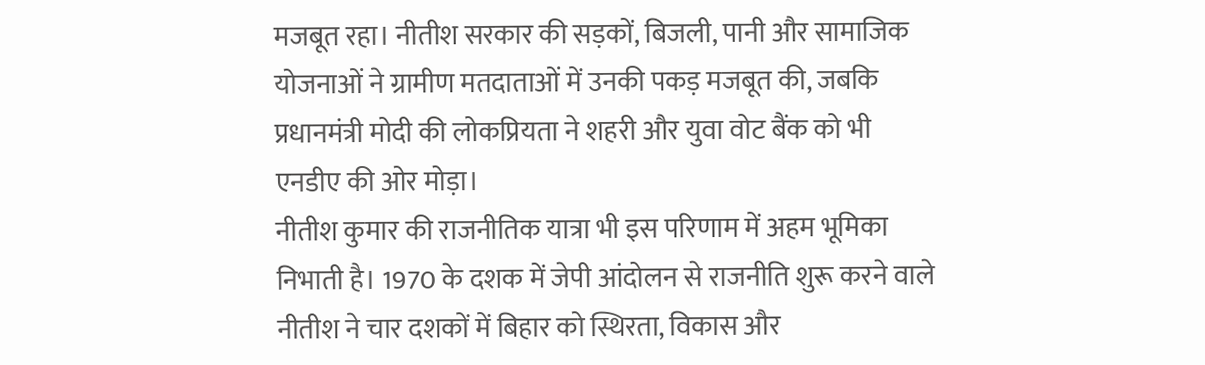मजबूत रहा। नीतीश सरकार की सड़कों, बिजली, पानी और सामाजिक योजनाओं ने ग्रामीण मतदाताओं में उनकी पकड़ मजबूत की, जबकि प्रधानमंत्री मोदी की लोकप्रियता ने शहरी और युवा वोट बैंक को भी एनडीए की ओर मोड़ा।
नीतीश कुमार की राजनीतिक यात्रा भी इस परिणाम में अहम भूमिका निभाती है। 1970 के दशक में जेपी आंदोलन से राजनीति शुरू करने वाले नीतीश ने चार दशकों में बिहार को स्थिरता, विकास और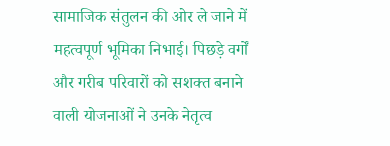सामाजिक संतुलन की ओर ले जाने में महत्वपूर्ण भूमिका निभाई। पिछड़े वर्गों और गरीब परिवारों को सशक्त बनाने वाली योजनाओं ने उनके नेतृत्व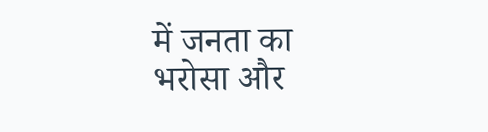में जनता का भरोसा और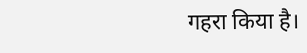गहरा किया है।